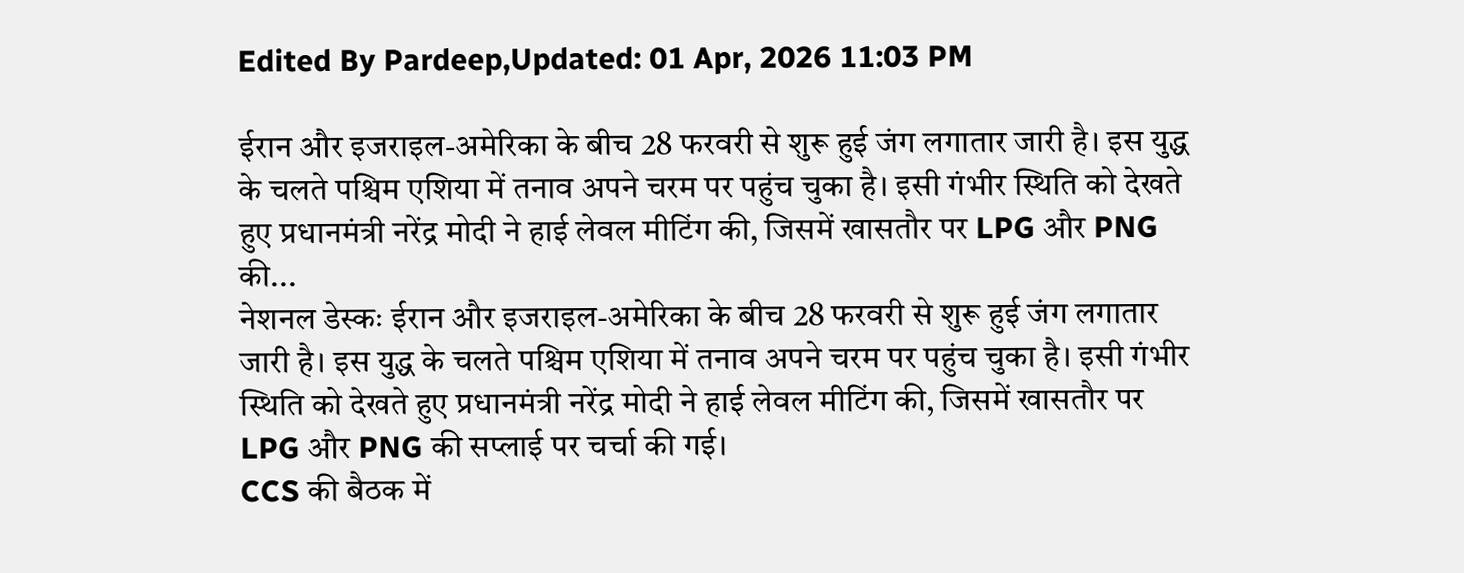Edited By Pardeep,Updated: 01 Apr, 2026 11:03 PM

ईरान और इजराइल-अमेरिका के बीच 28 फरवरी से शुरू हुई जंग लगातार जारी है। इस युद्ध के चलते पश्चिम एशिया में तनाव अपने चरम पर पहुंच चुका है। इसी गंभीर स्थिति को देखते हुए प्रधानमंत्री नरेंद्र मोदी ने हाई लेवल मीटिंग की, जिसमें खासतौर पर LPG और PNG की...
नेशनल डेस्कः ईरान और इजराइल-अमेरिका के बीच 28 फरवरी से शुरू हुई जंग लगातार जारी है। इस युद्ध के चलते पश्चिम एशिया में तनाव अपने चरम पर पहुंच चुका है। इसी गंभीर स्थिति को देखते हुए प्रधानमंत्री नरेंद्र मोदी ने हाई लेवल मीटिंग की, जिसमें खासतौर पर LPG और PNG की सप्लाई पर चर्चा की गई।
CCS की बैठक में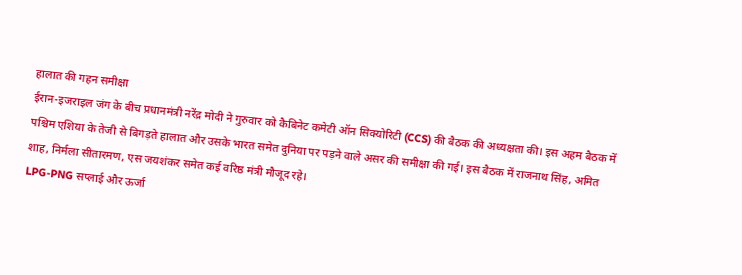हालात की गहन समीक्षा
ईरान-इजराइल जंग के बीच प्रधानमंत्री नरेंद्र मोदी ने गुरुवार को कैबिनेट कमेटी ऑन सिक्योरिटी (CCS) की बैठक की अध्यक्षता की। इस अहम बैठक में पश्चिम एशिया के तेजी से बिगड़ते हालात और उसके भारत समेत दुनिया पर पड़ने वाले असर की समीक्षा की गई। इस बैठक में राजनाथ सिंह, अमित शाह, निर्मला सीतारमण, एस जयशंकर समेत कई वरिष्ठ मंत्री मौजूद रहे।
LPG-PNG सप्लाई और ऊर्जा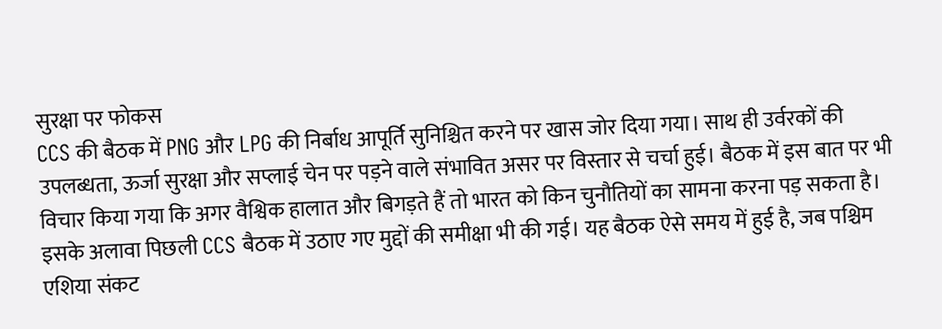सुरक्षा पर फोकस
CCS की बैठक में PNG और LPG की निर्बाध आपूर्ति सुनिश्चित करने पर खास जोर दिया गया। साथ ही उर्वरकों की उपलब्धता, ऊर्जा सुरक्षा और सप्लाई चेन पर पड़ने वाले संभावित असर पर विस्तार से चर्चा हुई। बैठक में इस बात पर भी विचार किया गया कि अगर वैश्विक हालात और बिगड़ते हैं तो भारत को किन चुनौतियों का सामना करना पड़ सकता है। इसके अलावा पिछली CCS बैठक में उठाए गए मुद्दों की समीक्षा भी की गई। यह बैठक ऐसे समय में हुई है, जब पश्चिम एशिया संकट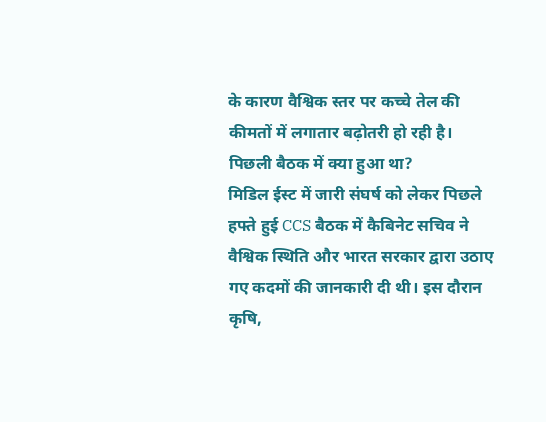के कारण वैश्विक स्तर पर कच्चे तेल की कीमतों में लगातार बढ़ोतरी हो रही है।
पिछली बैठक में क्या हुआ था?
मिडिल ईस्ट में जारी संघर्ष को लेकर पिछले हफ्ते हुई CCS बैठक में कैबिनेट सचिव ने वैश्विक स्थिति और भारत सरकार द्वारा उठाए गए कदमों की जानकारी दी थी। इस दौरान कृषि,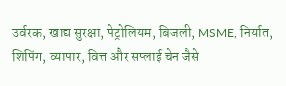उर्वरक, खाद्य सुरक्षा, पेट्रोलियम, बिजली, MSME, निर्यात, शिपिंग, व्यापार, वित्त और सप्लाई चेन जैसे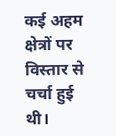कई अहम क्षेत्रों पर विस्तार से चर्चा हुई थी।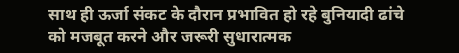साथ ही ऊर्जा संकट के दौरान प्रभावित हो रहे बुनियादी ढांचे को मजबूत करने और जरूरी सुधारात्मक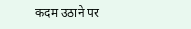कदम उठाने पर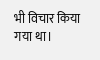भी विचार किया गया था।